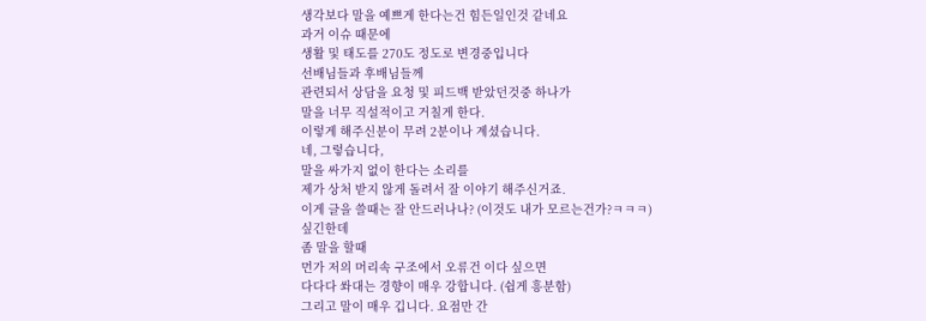생각보다 말을 예쁘게 한다는건 힘든일인것 같네요
과거 이슈 때문에
생활 및 태도를 270도 정도로 변경중입니다
선배님들과 후배님들께
관련되서 상담을 요청 및 피드백 받았던것중 하나가
말을 너무 직설적이고 거칠게 한다.
이렇게 해주신분이 무려 2분이나 계셨습니다.
네, 그렇습니다,
말을 싸가지 없이 한다는 소리를
제가 상처 받지 않게 돌려서 잘 이야기 해주신거죠.
이게 글을 쓸때는 잘 안드러나나? (이것도 내가 모르는건가?ㅋㅋㅋ)
싶긴한데
좀 말을 할때
먼가 저의 머리속 구조에서 오류건 이다 싶으면
다다다 쏴대는 경향이 매우 강합니다. (쉽게 흥분함)
그리고 말이 매우 깁니다. 요점만 간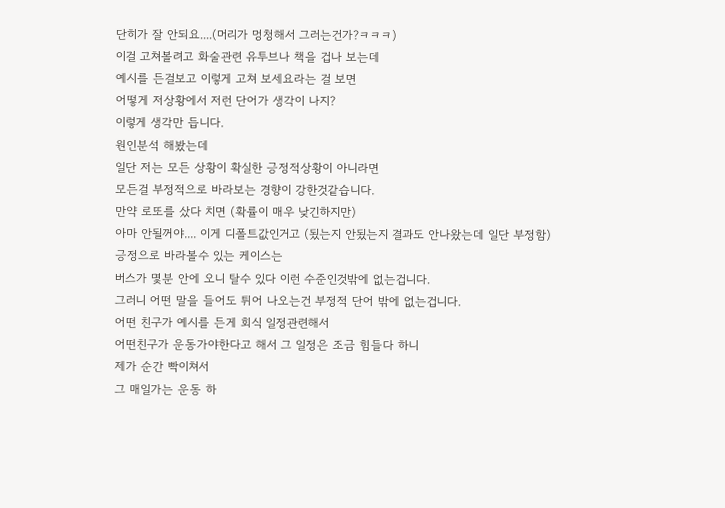단히가 잘 안되요....(머리가 멍청해서 그러는건가?ㅋㅋㅋ)
이걸 고쳐볼려고 화술관련 유투브나 책을 겁나 보는데
예시를 든걸보고 이렇게 고쳐 보세요라는 걸 보면
어떻게 저상황에서 저런 단어가 생각이 나지?
이렇게 생각만 듭니다.
원인분석 해봤는데
일단 저는 모든 상황이 확실한 긍정적상황이 아니라면
모든걸 부정적으로 바라보는 경향이 강한것같습니다.
만약 로또를 샀다 치면 (확률이 매우 낮긴하지만)
아마 안될꺼야.... 이게 디폴트값인거고 (됬는지 안됬는지 결과도 안나왔는데 일단 부정함)
긍정으로 바라볼수 있는 케이스는
버스가 몇분 안에 오니 탈수 있다 이런 수준인것밖에 없는겁니다.
그러니 어떤 말을 들어도 튀어 나오는건 부정적 단어 밖에 없는겁니다.
어떤 친구가 예시를 든게 회식 일정관련해서
어떤친구가 운동가야한다고 해서 그 일정은 조금 힘들다 하니
제가 순간 빡이쳐서
그 매일가는 운동 하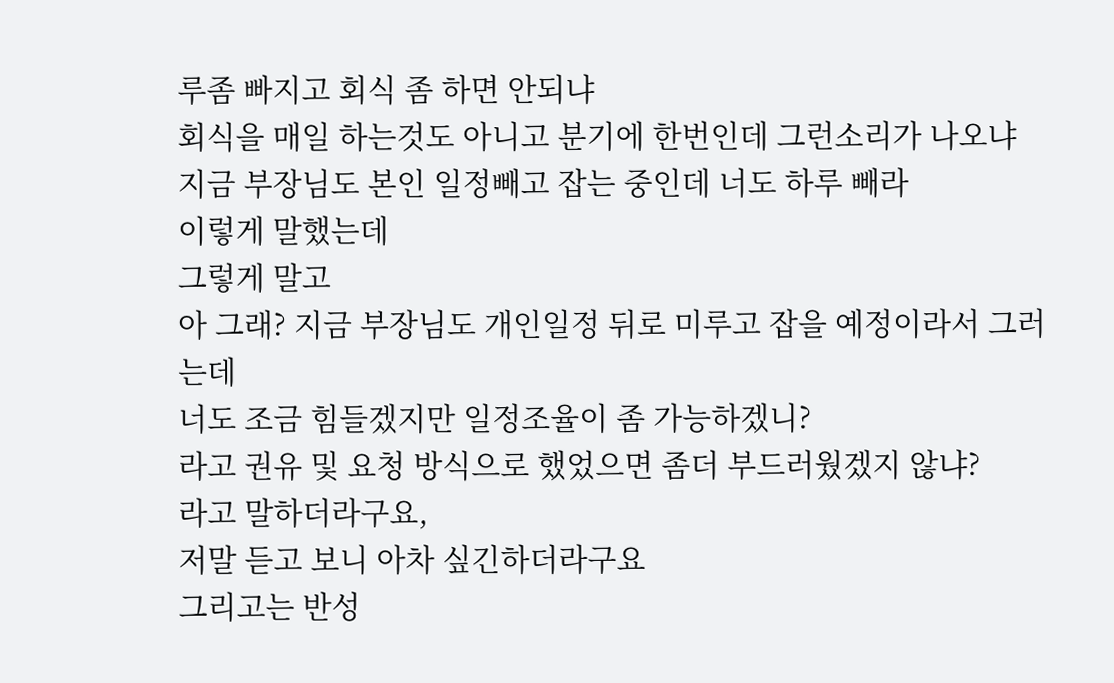루좀 빠지고 회식 좀 하면 안되냐
회식을 매일 하는것도 아니고 분기에 한번인데 그런소리가 나오냐
지금 부장님도 본인 일정빼고 잡는 중인데 너도 하루 빼라
이렇게 말했는데
그렇게 말고
아 그래? 지금 부장님도 개인일정 뒤로 미루고 잡을 예정이라서 그러는데
너도 조금 힘들겠지만 일정조율이 좀 가능하겠니?
라고 권유 및 요청 방식으로 했었으면 좀더 부드러웠겠지 않냐?
라고 말하더라구요,
저말 듣고 보니 아차 싶긴하더라구요
그리고는 반성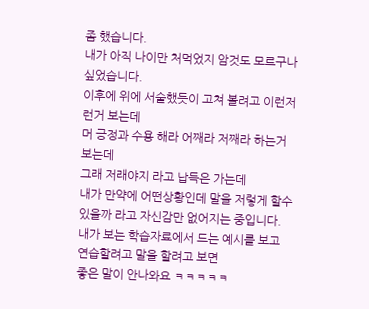좀 했습니다.
내가 아직 나이만 처먹었지 암것도 모르구나 싶었습니다.
이후에 위에 서술했듯이 고쳐 볼려고 이런저런거 보는데
머 긍정과 수용 해라 어째라 저째라 하는거 보는데
그래 저래야지 라고 납득은 가는데
내가 만약에 어떤상황인데 말을 저렇게 할수 있을까 라고 자신감만 없어지는 중입니다.
내가 보는 학습자료에서 드는 예시를 보고 연습할려고 말을 할려고 보면
좋은 말이 안나와요 ㅋㅋㅋㅋㅋ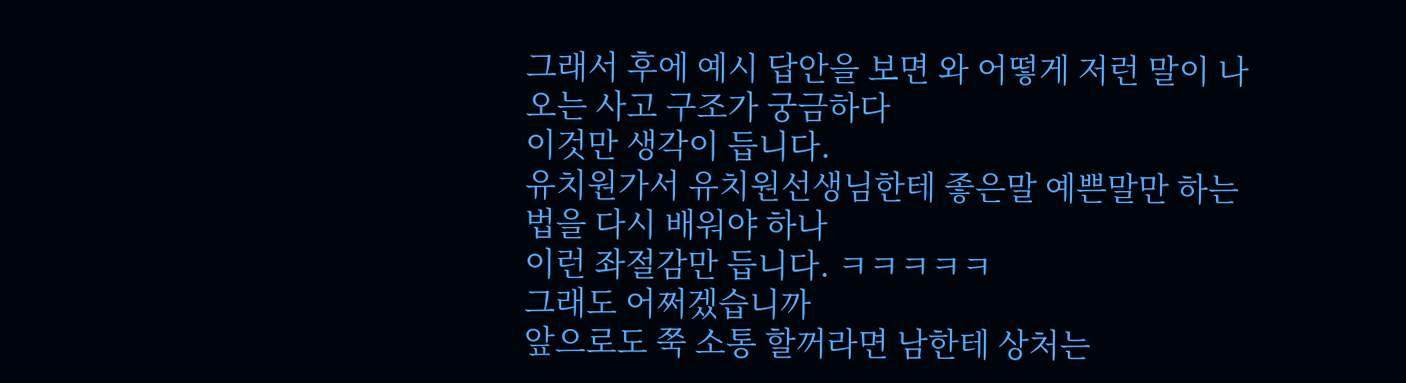그래서 후에 예시 답안을 보면 와 어떻게 저런 말이 나오는 사고 구조가 궁금하다
이것만 생각이 듭니다.
유치원가서 유치원선생님한테 좋은말 예쁜말만 하는 법을 다시 배워야 하나
이런 좌절감만 듭니다. ㅋㅋㅋㅋㅋ
그래도 어쩌겠습니까
앞으로도 쭉 소통 할꺼라면 남한테 상처는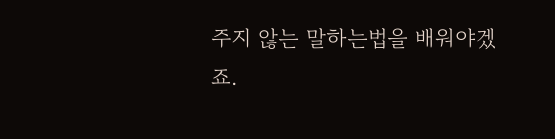주지 않는 말하는법을 배워야겠죠.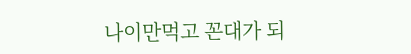나이만먹고 꼰대가 되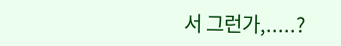서 그런가,.....?